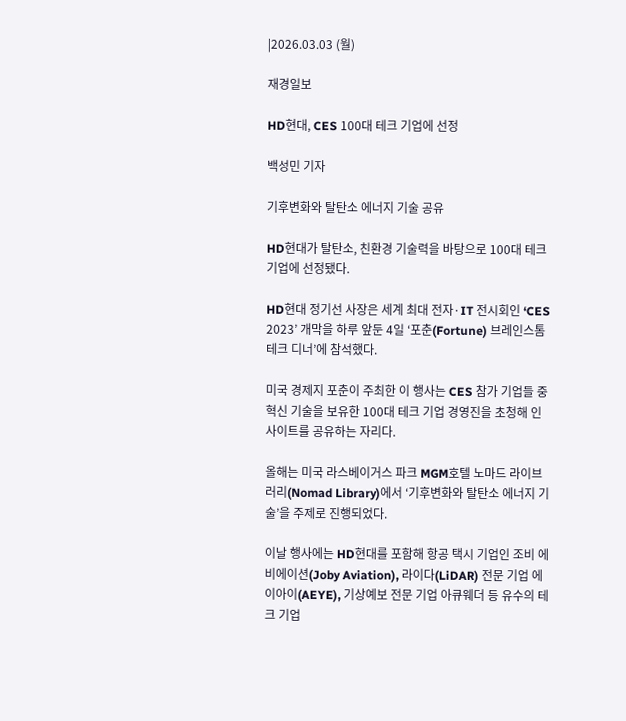|2026.03.03 (월)

재경일보

HD현대, CES 100대 테크 기업에 선정

백성민 기자

기후변화와 탈탄소 에너지 기술 공유

HD현대가 탈탄소, 친환경 기술력을 바탕으로 100대 테크 기업에 선정됐다.

HD현대 정기선 사장은 세계 최대 전자·IT 전시회인 ‘CES 2023’ 개막을 하루 앞둔 4일 ‘포춘(Fortune) 브레인스톰 테크 디너’에 참석했다.

미국 경제지 포춘이 주최한 이 행사는 CES 참가 기업들 중 혁신 기술을 보유한 100대 테크 기업 경영진을 초청해 인사이트를 공유하는 자리다.

올해는 미국 라스베이거스 파크 MGM호텔 노마드 라이브러리(Nomad Library)에서 ‘기후변화와 탈탄소 에너지 기술’을 주제로 진행되었다.

이날 행사에는 HD현대를 포함해 항공 택시 기업인 조비 에비에이션(Joby Aviation), 라이다(LiDAR) 전문 기업 에이아이(AEYE), 기상예보 전문 기업 아큐웨더 등 유수의 테크 기업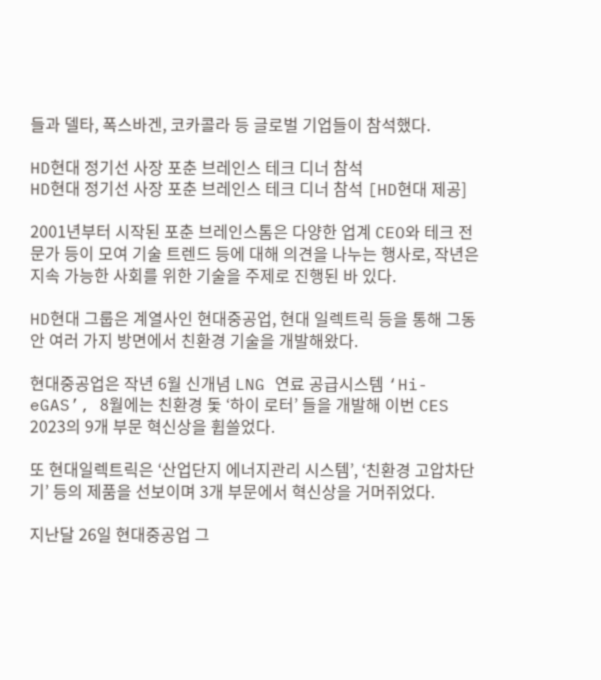들과 델타, 폭스바겐, 코카콜라 등 글로벌 기업들이 참석했다.

HD현대 정기선 사장 포춘 브레인스 테크 디너 참석
HD현대 정기선 사장 포춘 브레인스 테크 디너 참석 [HD현대 제공]

2001년부터 시작된 포춘 브레인스톰은 다양한 업계 CEO와 테크 전문가 등이 모여 기술 트렌드 등에 대해 의견을 나누는 행사로, 작년은 지속 가능한 사회를 위한 기술을 주제로 진행된 바 있다.

HD현대 그룹은 계열사인 현대중공업, 현대 일렉트릭 등을 통해 그동안 여러 가지 방면에서 친환경 기술을 개발해왔다.

현대중공업은 작년 6월 신개념 LNG 연료 공급시스템 ‘Hi-eGAS’, 8월에는 친환경 돛 ‘하이 로터’ 들을 개발해 이번 CES 2023의 9개 부문 혁신상을 휩쓸었다.

또 현대일렉트릭은 ‘산업단지 에너지관리 시스템’, ‘친환경 고압차단기’ 등의 제품을 선보이며 3개 부문에서 혁신상을 거머쥐었다.

지난달 26일 현대중공업 그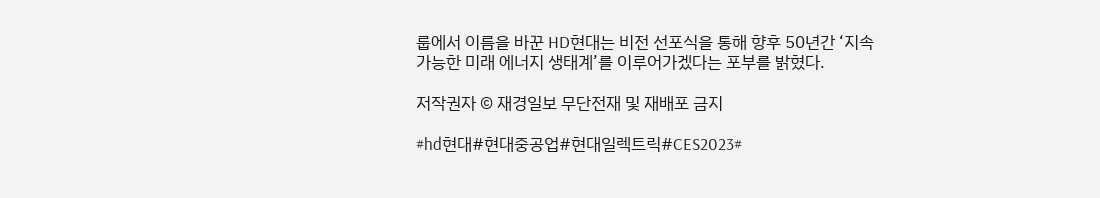룹에서 이름을 바꾼 HD현대는 비전 선포식을 통해 향후 50년간 ‘지속 가능한 미래 에너지 생태계’를 이루어가겠다는 포부를 밝혔다.

저작권자 © 재경일보 무단전재 및 재배포 금지

#hd현대#현대중공업#현대일렉트릭#CES2023#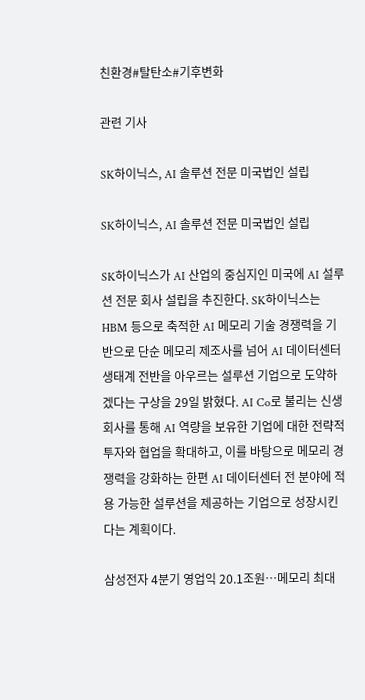친환경#탈탄소#기후변화

관련 기사

SK하이닉스, AI 솔루션 전문 미국법인 설립

SK하이닉스, AI 솔루션 전문 미국법인 설립

SK하이닉스가 AI 산업의 중심지인 미국에 AI 설루션 전문 회사 설립을 추진한다. SK하이닉스는 HBM 등으로 축적한 AI 메모리 기술 경쟁력을 기반으로 단순 메모리 제조사를 넘어 AI 데이터센터 생태계 전반을 아우르는 설루션 기업으로 도약하겠다는 구상을 29일 밝혔다. AI Co로 불리는 신생 회사를 통해 AI 역량을 보유한 기업에 대한 전략적 투자와 협업을 확대하고, 이를 바탕으로 메모리 경쟁력을 강화하는 한편 AI 데이터센터 전 분야에 적용 가능한 설루션을 제공하는 기업으로 성장시킨다는 계획이다.

삼성전자 4분기 영업익 20.1조원…메모리 최대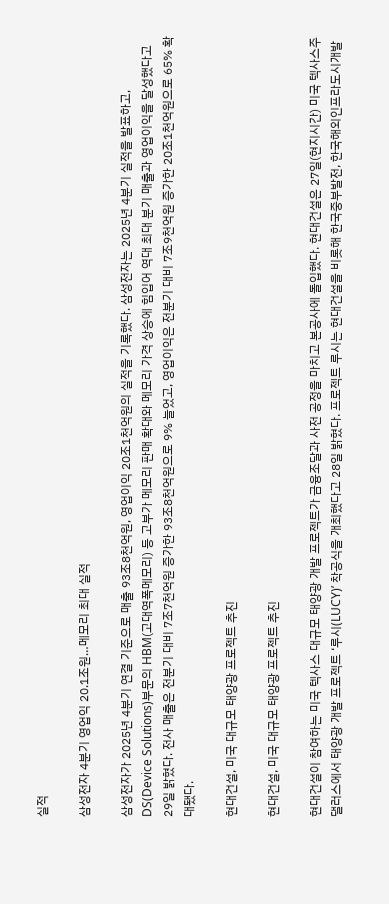실적

삼성전자 4분기 영업익 20.1조원…메모리 최대 실적

삼성전자가 2025년 4분기 연결 기준으로 매출 93조8천억원, 영업이익 20조1천억원의 실적을 기록했다. 삼성전자는 2025년 4분기 실적을 발표하고, DS(Device Solutions)부문의 HBM(고대역폭메모리) 등 고부가 메모리 판매 확대와 메모리 가격 상승에 힘입어 역대 최대 분기 매출과 영업이익을 달성했다고 29일 밝혔다. 전사 매출은 전분기 대비 7조7천억원 증가한 93조8천억원으로 9% 늘었고, 영업이익은 전분기 대비 7조9천억원 증가한 20조1천억원으로 65% 확대됐다.

현대건설, 미국 대규모 태양광 프로젝트 추진

현대건설, 미국 대규모 태양광 프로젝트 추진

현대건설이 참여하는 미국 텍사스 대규모 태양광 개발 프로젝트가 금융조달과 사전 공정을 마치고 본공사에 돌입했다. 현대건설은 27일(현지시간) 미국 텍사스주 댈러스에서 태양광 개발 프로젝트 ‘루시(LUCY)’ 착공식을 개최했다고 28일 밝혔다. 프로젝트 루시는 현대건설을 비롯해 한국중부발전, 한국해외인프라도시개발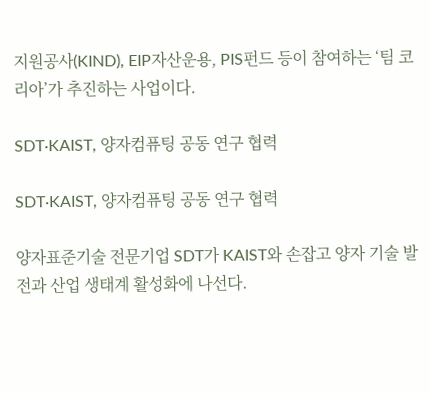지원공사(KIND), EIP자산운용, PIS펀드 등이 참여하는 ‘팀 코리아’가 추진하는 사업이다.

SDT·KAIST, 양자컴퓨팅 공동 연구 협력

SDT·KAIST, 양자컴퓨팅 공동 연구 협력

양자표준기술 전문기업 SDT가 KAIST와 손잡고 양자 기술 발전과 산업 생태계 활성화에 나선다.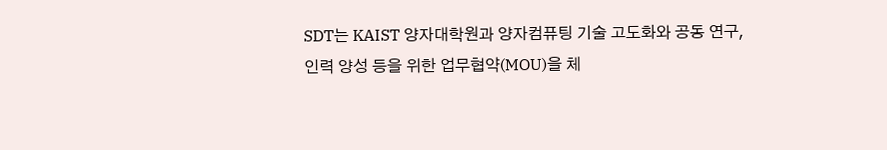SDT는 KAIST 양자대학원과 양자컴퓨팅 기술 고도화와 공동 연구, 인력 양성 등을 위한 업무협약(MOU)을 체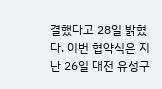결했다고 28일 밝혔다. 이번 협약식은 지난 26일 대전 유성구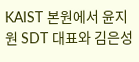KAIST 본원에서 윤지원 SDT 대표와 김은성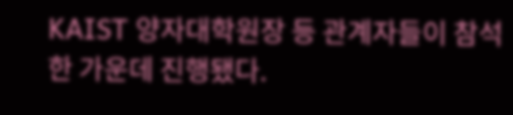KAIST 양자대학원장 등 관계자들이 참석한 가운데 진행됐다.